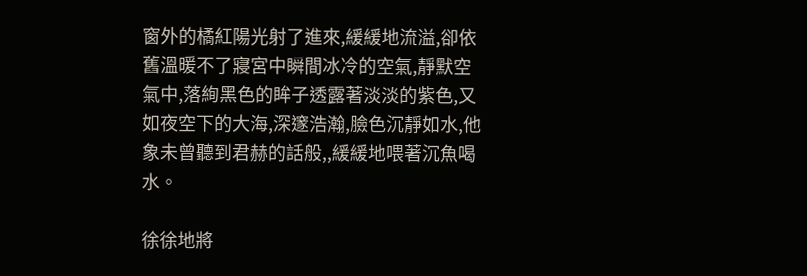窗外的橘紅陽光射了進來,緩緩地流溢,卻依舊溫暖不了寢宮中瞬間冰冷的空氣,靜默空氣中,落絢黑色的眸子透露著淡淡的紫色,又如夜空下的大海,深邃浩瀚,臉色沉靜如水,他象未曾聽到君赫的話般,,緩緩地喂著沉魚喝水。

徐徐地將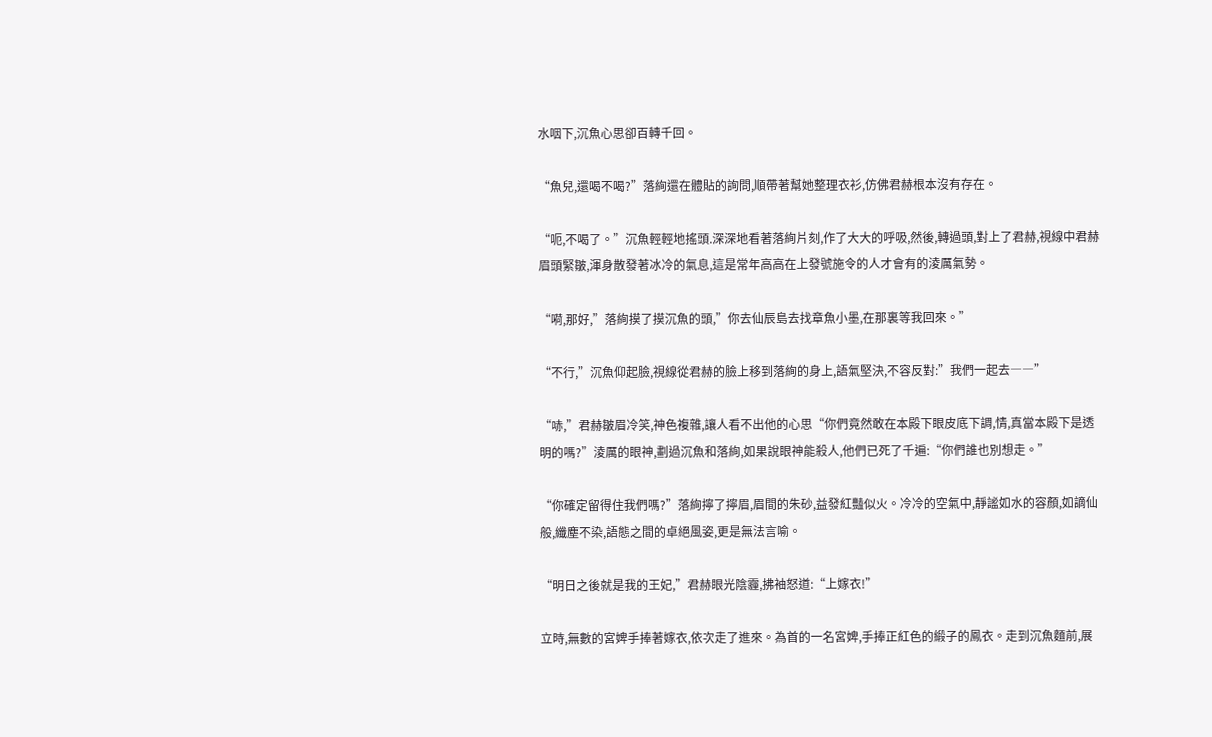水咽下,沉魚心思卻百轉千回。

“魚兒,還喝不喝?”落絢還在體貼的詢問,順帶著幫她整理衣衫,仿佛君赫根本沒有存在。

“呃,不喝了。”沉魚輕輕地搖頭.深深地看著落絢片刻,作了大大的呼吸,然後,轉過頭,對上了君赫,視線中君赫眉頭緊皺,渾身散發著冰冷的氣息,這是常年高高在上發號施令的人才會有的淩厲氣勢。

“嗬,那好,”落絢摸了摸沉魚的頭,”你去仙辰島去找章魚小墨,在那裏等我回來。”

“不行,”沉魚仰起臉,視線從君赫的臉上移到落絢的身上,語氣堅決,不容反對:”我們一起去――”

“哧,”君赫皺眉冷笑,神色複雜,讓人看不出他的心思“你們竟然敢在本殿下眼皮底下調,情,真當本殿下是透明的嗎?”淩厲的眼神,劃過沉魚和落絢,如果說眼神能殺人,他們已死了千遍:“你們誰也別想走。”

“你確定留得住我們嗎?”落絢擰了擰眉,眉間的朱砂,益發紅豔似火。冷冷的空氣中,靜謐如水的容顏,如謫仙般,纖塵不染,語態之間的卓絕風姿,更是無法言喻。

“明日之後就是我的王妃,”君赫眼光陰霾,拂袖怒道:“上嫁衣!”

立時,無數的宮婢手捧著嫁衣,依次走了進來。為首的一名宮婢,手捧正紅色的緞子的鳳衣。走到沉魚麵前,展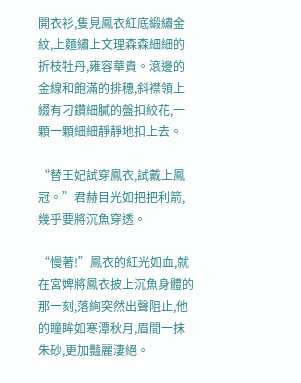開衣衫,隻見鳳衣紅底緞繡金紋,上麵繡上文理森森細細的折枝牡丹,雍容華貴。滾邊的金線和飽滿的排穗,斜襟領上綴有刁鑽細膩的盤扣絞花,一顆一顆細細靜靜地扣上去。

“替王妃試穿鳳衣,試戴上鳳冠。”君赫目光如把把利箭,幾乎要將沉魚穿透。

“慢著!”鳳衣的紅光如血,就在宮婢將鳳衣披上沉魚身體的那一刻,落絢突然出聲阻止,他的瞳眸如寒潭秋月,眉間一抹朱砂,更加豔麗淒絕。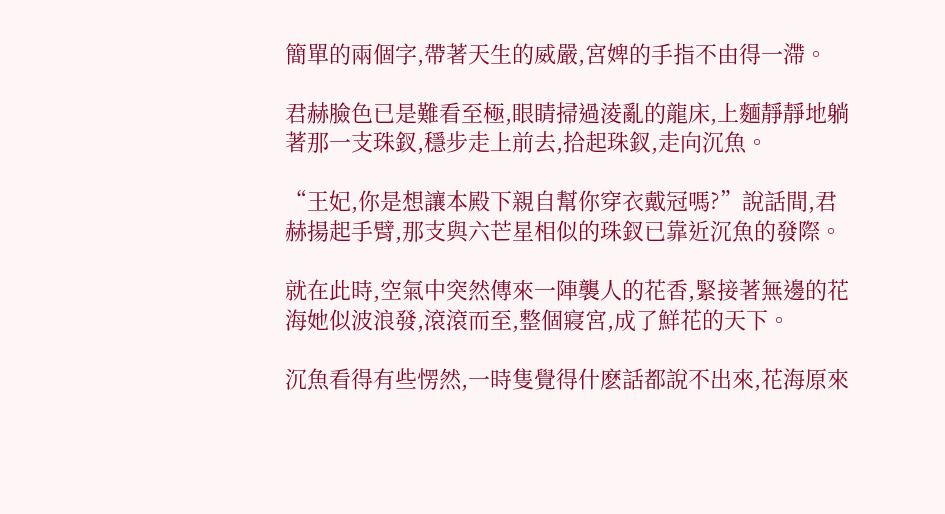簡單的兩個字,帶著天生的威嚴,宮婢的手指不由得一滯。

君赫臉色已是難看至極,眼睛掃過淩亂的龍床,上麵靜靜地躺著那一支珠釵,穩步走上前去,拾起珠釵,走向沉魚。

“王妃,你是想讓本殿下親自幫你穿衣戴冠嗎?”說話間,君赫揚起手臂,那支與六芒星相似的珠釵已靠近沉魚的發際。

就在此時,空氣中突然傳來一陣襲人的花香,緊接著無邊的花海她似波浪發,滾滾而至,整個寢宮,成了鮮花的天下。

沉魚看得有些愣然,一時隻覺得什麽話都說不出來,花海原來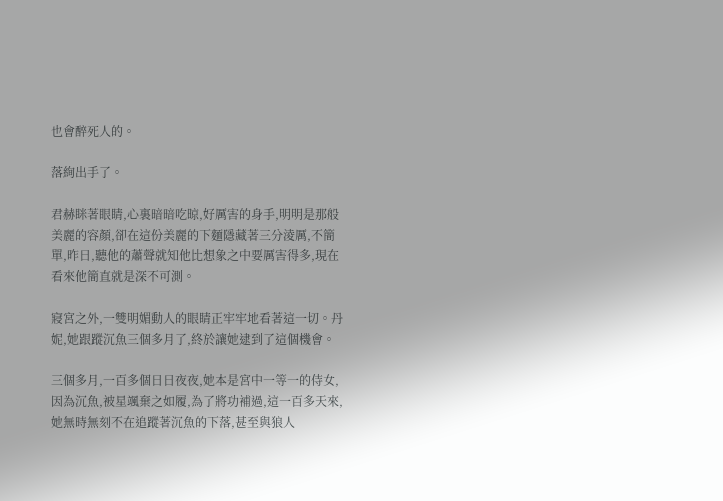也會醉死人的。

落絢出手了。

君赫眯著眼睛,心裏暗暗吃晾,好厲害的身手,明明是那般美麗的容顏,卻在這份美麗的下麵隱藏著三分淩厲,不簡單,昨日,聽他的蕭聲就知他比想象之中要厲害得多,現在看來他簡直就是深不可測。

寢宮之外,一雙明媚動人的眼睛正牢牢地看著這一切。丹妮,她跟蹤沉魚三個多月了,終於讓她逮到了這個機會。

三個多月,一百多個日日夜夜,她本是宮中一等一的侍女,因為沉魚,被星颯棄之如履,為了將功補過,這一百多天來,她無時無刻不在追蹤著沉魚的下落,甚至與狼人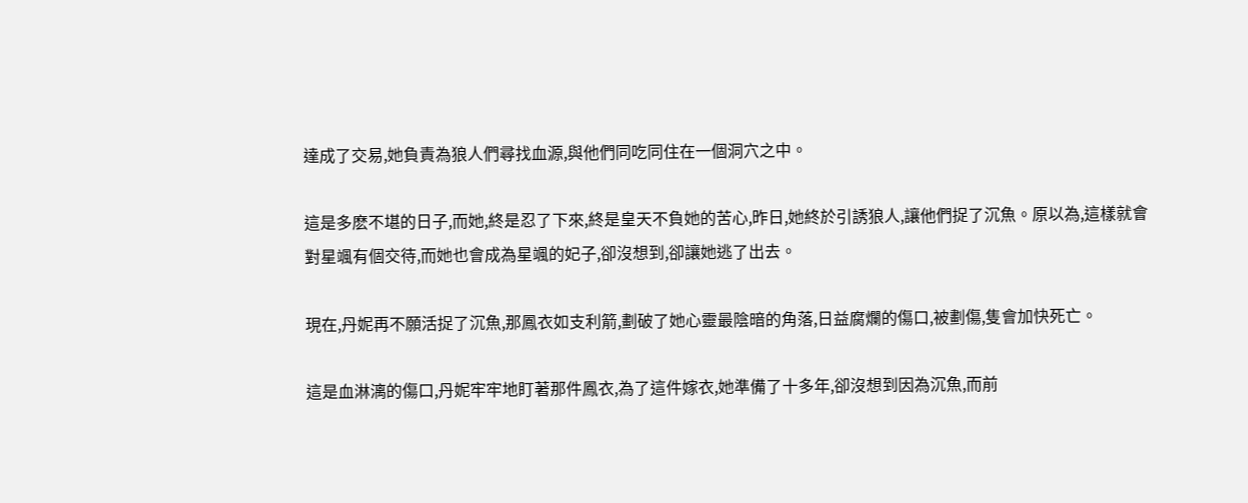達成了交易,她負責為狼人們尋找血源,與他們同吃同住在一個洞穴之中。

這是多麽不堪的日子,而她,終是忍了下來,終是皇天不負她的苦心,昨日,她終於引誘狼人,讓他們捉了沉魚。原以為,這樣就會對星颯有個交待,而她也會成為星颯的妃子,卻沒想到,卻讓她逃了出去。

現在,丹妮再不願活捉了沉魚,那鳳衣如支利箭,劃破了她心靈最陰暗的角落,日益腐爛的傷口,被劃傷,隻會加快死亡。

這是血淋漓的傷口,丹妮牢牢地盯著那件鳳衣,為了這件嫁衣,她準備了十多年,卻沒想到因為沉魚,而前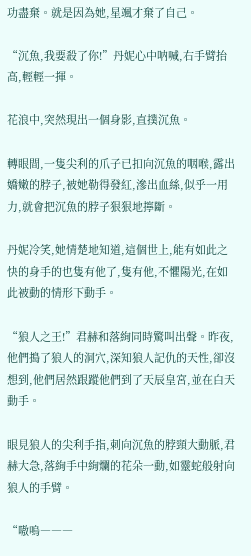功盡棄。就是因為她,星颯才棄了自己。

“沉魚,我要殺了你!”丹妮心中呐喊,右手臂抬高,輕輕一揮。

花浪中,突然現出一個身影,直撲沉魚。

轉眼間,一隻尖利的爪子已扣向沉魚的咽喉,露出嬌嫩的脖子,被她勒得發紅,滲出血絲,似乎一用力,就會把沉魚的脖子狠狠地擰斷。

丹妮冷笑,她情楚地知道,這個世上,能有如此之快的身手的也隻有他了,隻有他,不懼陽光,在如此被動的情形下動手。

“狼人之王!”君赫和落絢同時驚叫出聲。昨夜,他們搗了狼人的洞穴,深知狼人記仇的天性,卻沒想到,他們居然跟蹤他們到了天辰皇宮,並在白天動手。

眼見狼人的尖利手指,刺向沉魚的脖頸大動脈,君赫大急,落絢手中絢爛的花朵一動,如靈蛇般射向狼人的手臂。

“嗷嗚―――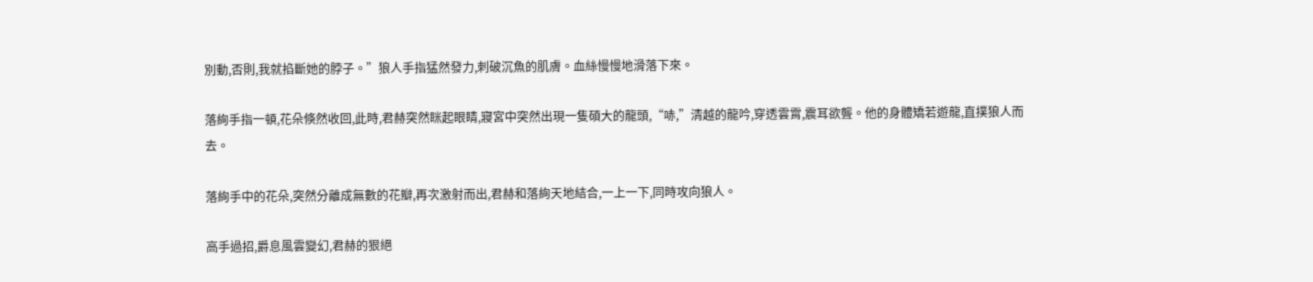別動,否則,我就掐斷她的脖子。”狼人手指猛然發力,刺破沉魚的肌膚。血絲慢慢地滑落下來。

落絢手指一頓,花朵倏然收回,此時,君赫突然眯起眼睛,寢宮中突然出現一隻碩大的龍頭,“哧,”清越的龍吟,穿透雲霄,震耳欲聾。他的身體矯若遊龍,直撲狼人而去。

落絢手中的花朵,突然分離成無數的花瓣,再次激射而出,君赫和落絢天地結合,一上一下,同時攻向狼人。

高手過招,爵息風雲變幻,君赫的狠絕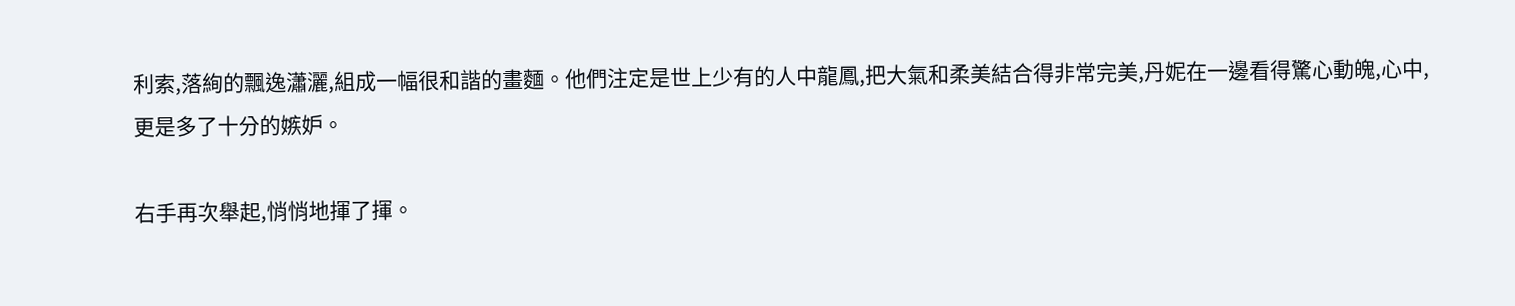利索,落絢的飄逸瀟灑,組成一幅很和諧的畫麵。他們注定是世上少有的人中龍鳳,把大氣和柔美結合得非常完美,丹妮在一邊看得驚心動魄,心中,更是多了十分的嫉妒。

右手再次舉起,悄悄地揮了揮。